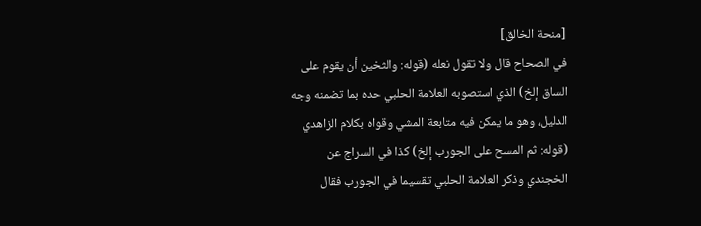[منحة الخالق]
في الصحاح قال ولا تقول نعله (قوله: والثخين أن يقوم على الساق إلخ) الذي استصوبه العلامة الحلبي حده بما تضمنه وجه الدليل، وهو ما يمكن فيه متابعة المشي وقواه بكلام الزاهدي (قوله: ثم المسح على الجورب إلخ) كذا في السراج عن الخجندي وذكر العلامة الحلبي تقسيما في الجورب فقال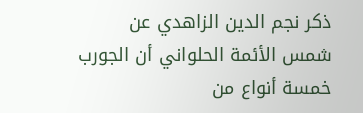ذكر نجم الدين الزاهدي عن شمس الأئمة الحلواني أن الجورب خمسة أنواع من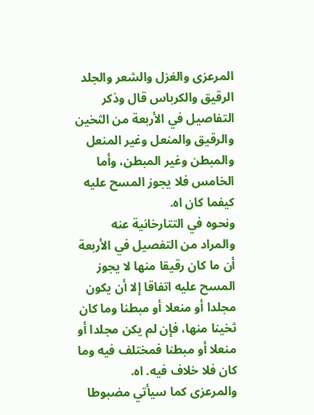المرعزى والغزل والشعر والجلد الرقيق والكرباس قال وذكر التفاصيل في الأربعة من الثخين والرقيق والمنعل وغير المنعل والمبطن وغير المبطن، وأما الخامس فلا يجوز المسح عليه كيفما كان اه.
ونحوه في التتارخانية عنه والمراد من التفصيل في الأربعة أن ما كان رقيقا منها لا يجوز المسح عليه اتفاقا إلا أن يكون مجلدا أو منعلا أو مبطنا وما كان ثخينا منها، فإن لم يكن مجلدا أو منعلا أو مبطنا فمختلف فيه وما كان فلا خلاف فيه. اه.
والمرعزى كما سيأتي مضبوطا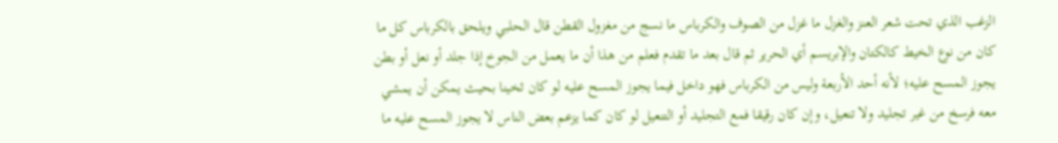الزغب الذي تحت شعر العنز والغزل ما غزل من الصوف والكرباس ما نسج من مغزول القطن قال الحلبي ويلحق بالكرباس كل ما كان من نوع الخيط كالكتان والإبريسم أي الحرير ثم قال بعد ما تقدم فعلم من هذا أن ما يعمل من الجوخ إذا جلد أو نعل أو بطن يجوز المسح عليه؛ لأنه أحد الأربعة وليس من الكرباس فهو داخل فيما يجوز المسح عليه لو كان ثخينا بحيث يمكن أن يمشي معه فرسخ من غير تجليد ولا تنعيل، وإن كان رقيقا فمع التجليد أو التنعيل لو كان كما يزعم بعض الناس لا يجوز المسح عليه ما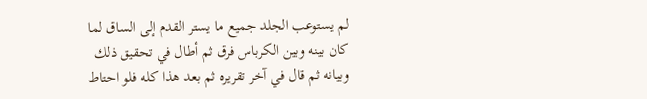لم يستوعب الجلد جميع ما يستر القدم إلى الساق لما كان بينه وبين الكرباس فرق ثم أطال في تحقيق ذلك وبيانه ثم قال في آخر تقريره ثم بعد هذا كله فلو احتاط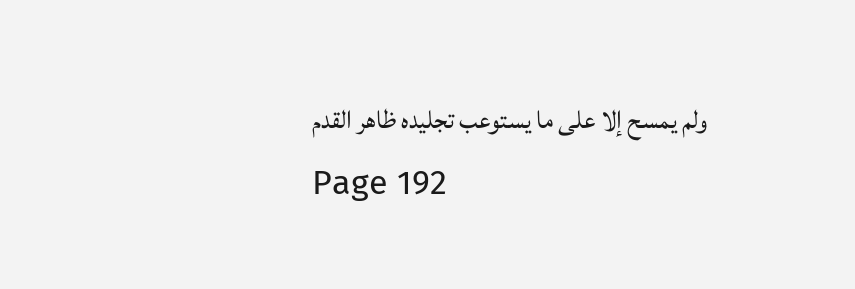ولم يمسح إلا على ما يستوعب تجليده ظاهر القدم
Page 192